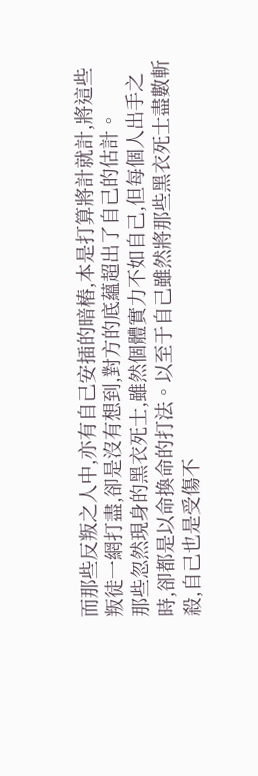而那些反叛之人中,亦有自己安插的暗樁,本是打算將計就計,將這些叛徒一網打盡,卻是沒有想到,對方的底蘊超出了自己的估計。
那些忽然現身的黑衣死士,雖然個體實力不如自己,但每個人出手之時,卻都是以命換命的打法。以至于自己雖然將那些黑衣死士盡數斬殺,自己也是受傷不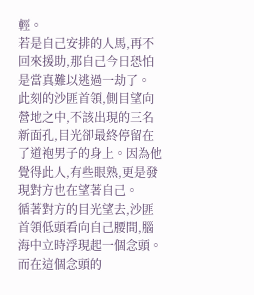輕。
若是自己安排的人馬,再不回來援助,那自己今日恐怕是當真難以逃過一劫了。
此刻的沙匪首領,側目望向營地之中,不該出現的三名新面孔,目光卻最終停留在了道袍男子的身上。因為他覺得此人,有些眼熟,更是發現對方也在望著自己。
循著對方的目光望去,沙匪首領低頭看向自己腰間,腦海中立時浮現起一個念頭。而在這個念頭的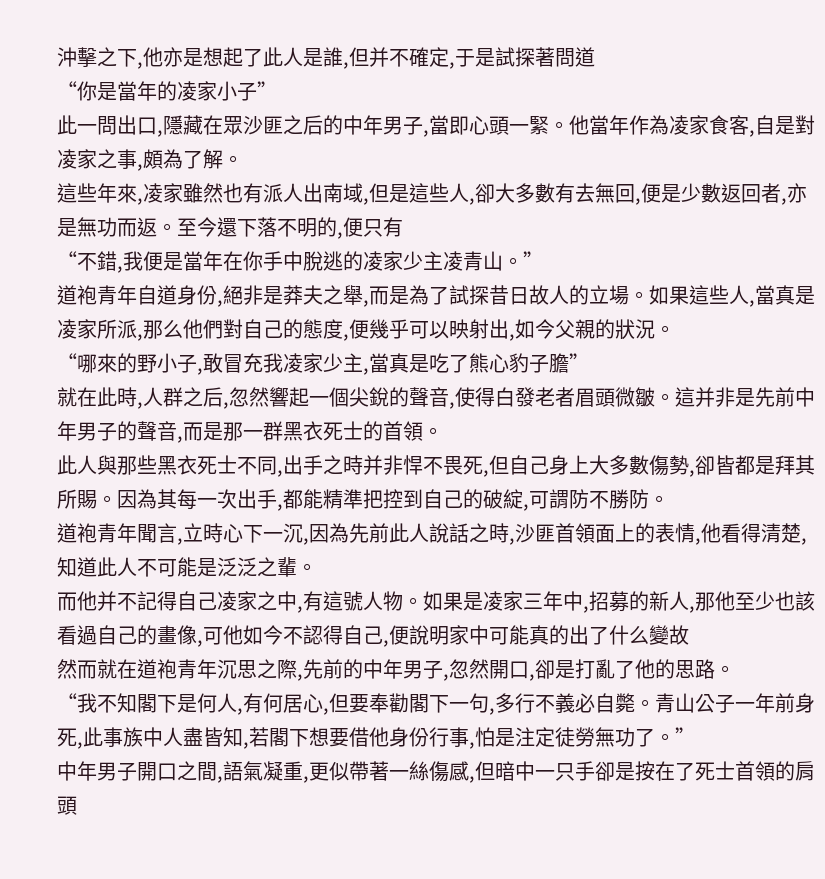沖擊之下,他亦是想起了此人是誰,但并不確定,于是試探著問道
“你是當年的凌家小子”
此一問出口,隱藏在眾沙匪之后的中年男子,當即心頭一緊。他當年作為凌家食客,自是對凌家之事,頗為了解。
這些年來,凌家雖然也有派人出南域,但是這些人,卻大多數有去無回,便是少數返回者,亦是無功而返。至今還下落不明的,便只有
“不錯,我便是當年在你手中脫逃的凌家少主凌青山。”
道袍青年自道身份,絕非是莽夫之舉,而是為了試探昔日故人的立場。如果這些人,當真是凌家所派,那么他們對自己的態度,便幾乎可以映射出,如今父親的狀況。
“哪來的野小子,敢冒充我凌家少主,當真是吃了熊心豹子膽”
就在此時,人群之后,忽然響起一個尖銳的聲音,使得白發老者眉頭微皺。這并非是先前中年男子的聲音,而是那一群黑衣死士的首領。
此人與那些黑衣死士不同,出手之時并非悍不畏死,但自己身上大多數傷勢,卻皆都是拜其所賜。因為其每一次出手,都能精準把控到自己的破綻,可謂防不勝防。
道袍青年聞言,立時心下一沉,因為先前此人說話之時,沙匪首領面上的表情,他看得清楚,知道此人不可能是泛泛之輩。
而他并不記得自己凌家之中,有這號人物。如果是凌家三年中,招募的新人,那他至少也該看過自己的畫像,可他如今不認得自己,便說明家中可能真的出了什么變故
然而就在道袍青年沉思之際,先前的中年男子,忽然開口,卻是打亂了他的思路。
“我不知閣下是何人,有何居心,但要奉勸閣下一句,多行不義必自斃。青山公子一年前身死,此事族中人盡皆知,若閣下想要借他身份行事,怕是注定徒勞無功了。”
中年男子開口之間,語氣凝重,更似帶著一絲傷感,但暗中一只手卻是按在了死士首領的肩頭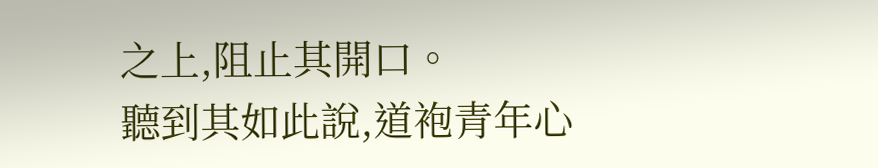之上,阻止其開口。
聽到其如此說,道袍青年心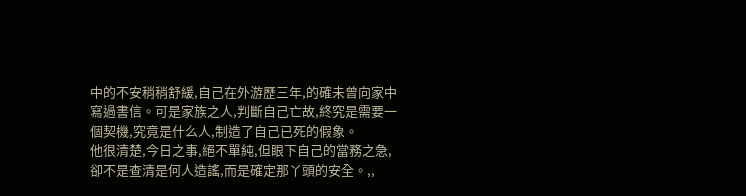中的不安稍稍舒緩,自己在外游歷三年,的確未曾向家中寫過書信。可是家族之人,判斷自己亡故,終究是需要一個契機,究竟是什么人,制造了自己已死的假象。
他很清楚,今日之事,絕不單純,但眼下自己的當務之急,卻不是查清是何人造謠,而是確定那丫頭的安全。,,